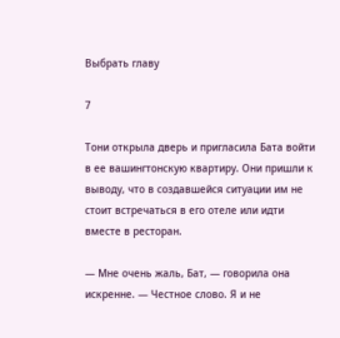Выбрать главу

7

Тони открыла дверь и пригласила Бата войти в ее вашингтонскую квартиру. Они пришли к выводу, что в создавшейся ситуации им не стоит встречаться в его отеле или идти вместе в ресторан.

— Мне очень жаль, Бат, — говорила она искренне. — Честное слово. Я и не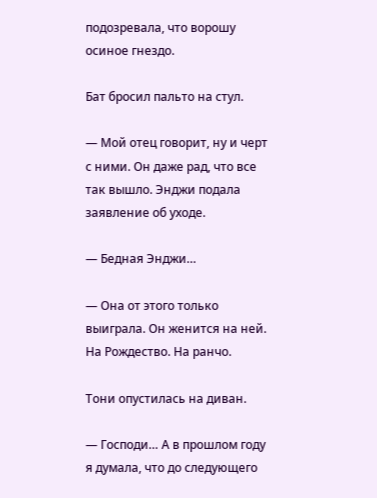подозревала, что ворошу осиное гнездо.

Бат бросил пальто на стул.

— Мой отец говорит, ну и черт с ними. Он даже рад, что все так вышло. Энджи подала заявление об уходе.

— Бедная Энджи…

— Она от этого только выиграла. Он женится на ней. На Рождество. На ранчо.

Тони опустилась на диван.

— Господи… А в прошлом году я думала, что до следующего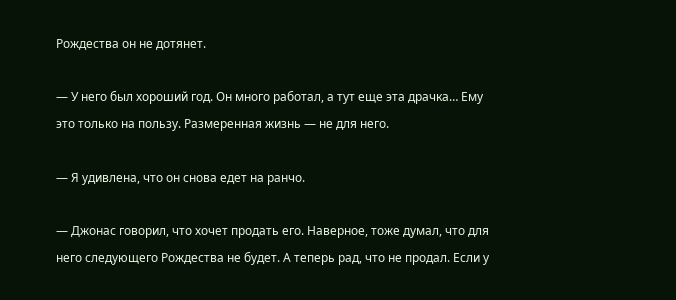Рождества он не дотянет.

— У него был хороший год. Он много работал, а тут еще эта драчка… Ему это только на пользу. Размеренная жизнь — не для него.

— Я удивлена, что он снова едет на ранчо.

— Джонас говорил, что хочет продать его. Наверное, тоже думал, что для него следующего Рождества не будет. А теперь рад, что не продал. Если у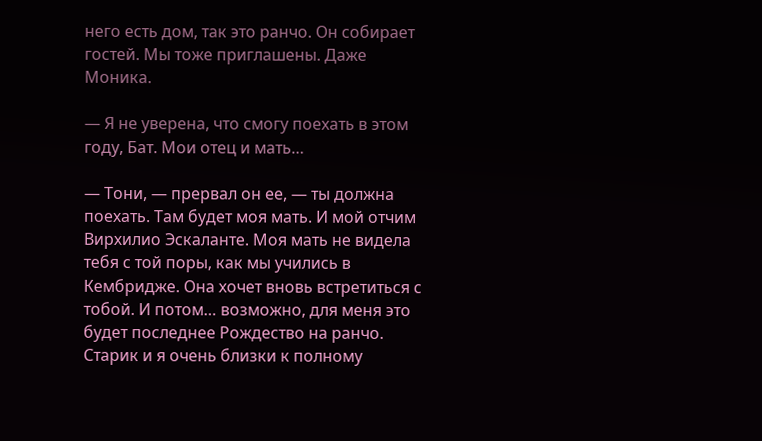него есть дом, так это ранчо. Он собирает гостей. Мы тоже приглашены. Даже Моника.

— Я не уверена, что смогу поехать в этом году, Бат. Мои отец и мать…

— Тони, — прервал он ее, — ты должна поехать. Там будет моя мать. И мой отчим Вирхилио Эскаланте. Моя мать не видела тебя с той поры, как мы учились в Кембридже. Она хочет вновь встретиться с тобой. И потом… возможно, для меня это будет последнее Рождество на ранчо. Старик и я очень близки к полному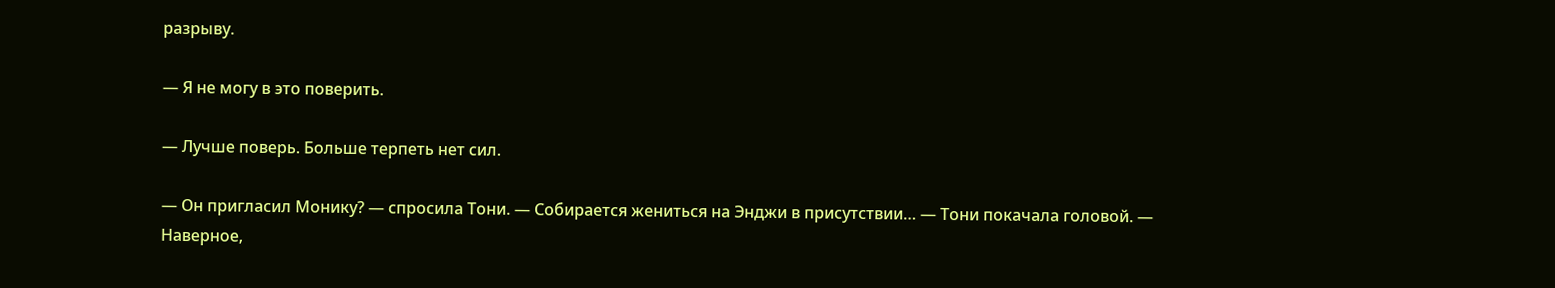разрыву.

— Я не могу в это поверить.

— Лучше поверь. Больше терпеть нет сил.

— Он пригласил Монику? — спросила Тони. — Собирается жениться на Энджи в присутствии… — Тони покачала головой. — Наверное,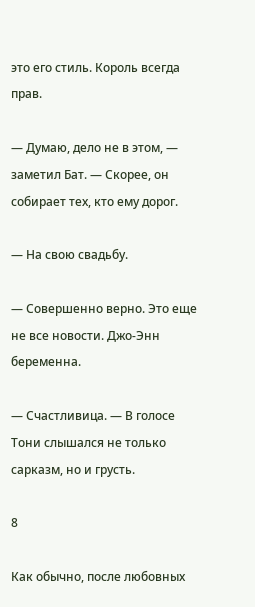это его стиль. Король всегда прав.

— Думаю, дело не в этом, — заметил Бат. — Скорее, он собирает тех, кто ему дорог.

— На свою свадьбу.

— Совершенно верно. Это еще не все новости. Джо-Энн беременна.

— Счастливица. — В голосе Тони слышался не только сарказм, но и грусть.

8

Как обычно, после любовных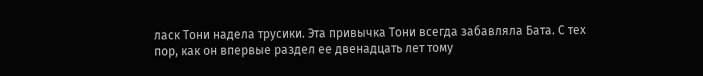ласк Тони надела трусики. Эта привычка Тони всегда забавляла Бата. С тех пор, как он впервые раздел ее двенадцать лет тому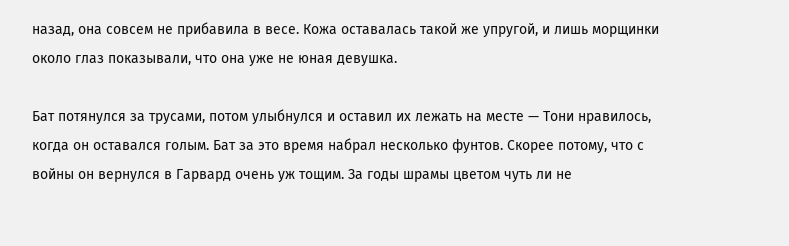назад, она совсем не прибавила в весе. Кожа оставалась такой же упругой, и лишь морщинки около глаз показывали, что она уже не юная девушка.

Бат потянулся за трусами, потом улыбнулся и оставил их лежать на месте — Тони нравилось, когда он оставался голым. Бат за это время набрал несколько фунтов. Скорее потому, что с войны он вернулся в Гарвард очень уж тощим. За годы шрамы цветом чуть ли не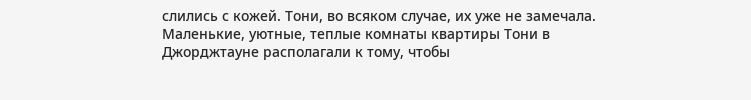слились с кожей. Тони, во всяком случае, их уже не замечала. Маленькие, уютные, теплые комнаты квартиры Тони в Джорджтауне располагали к тому, чтобы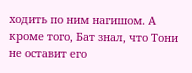ходить по ним нагишом. А кроме того, Бат знал, что Тони не оставит его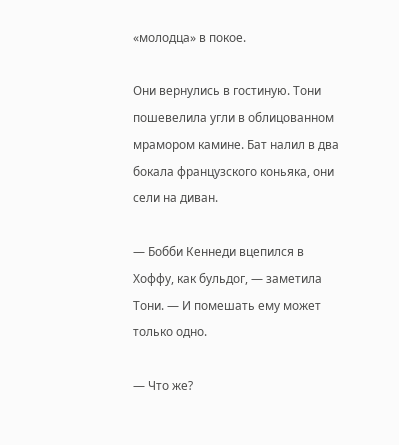«молодца» в покое.

Они вернулись в гостиную. Тони пошевелила угли в облицованном мрамором камине. Бат налил в два бокала французского коньяка, они сели на диван.

— Бобби Кеннеди вцепился в Хоффу, как бульдог, — заметила Тони. — И помешать ему может только одно.

— Что же?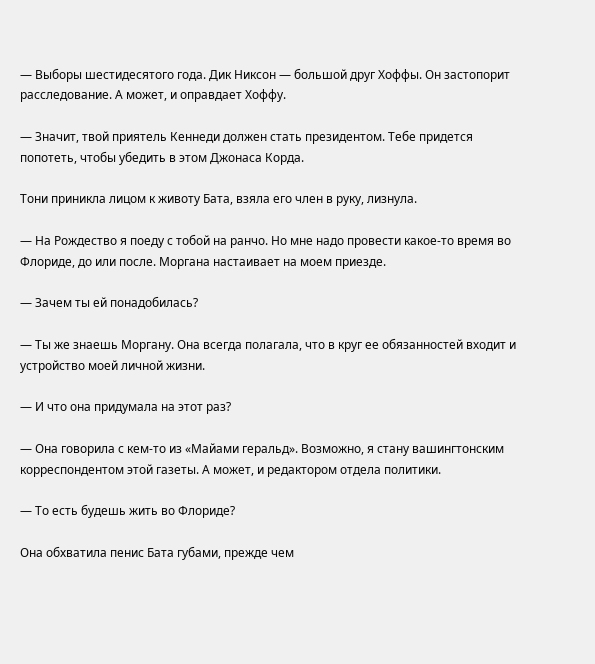— Выборы шестидесятого года. Дик Никсон — большой друг Хоффы. Он застопорит расследование. А может, и оправдает Хоффу.

— Значит, твой приятель Кеннеди должен стать президентом. Тебе придется попотеть, чтобы убедить в этом Джонаса Корда.

Тони приникла лицом к животу Бата, взяла его член в руку, лизнула.

— На Рождество я поеду с тобой на ранчо. Но мне надо провести какое-то время во Флориде, до или после. Моргана настаивает на моем приезде.

— Зачем ты ей понадобилась?

— Ты же знаешь Моргану. Она всегда полагала, что в круг ее обязанностей входит и устройство моей личной жизни.

— И что она придумала на этот раз?

— Она говорила с кем-то из «Майами геральд». Возможно, я стану вашингтонским корреспондентом этой газеты. А может, и редактором отдела политики.

— То есть будешь жить во Флориде?

Она обхватила пенис Бата губами, прежде чем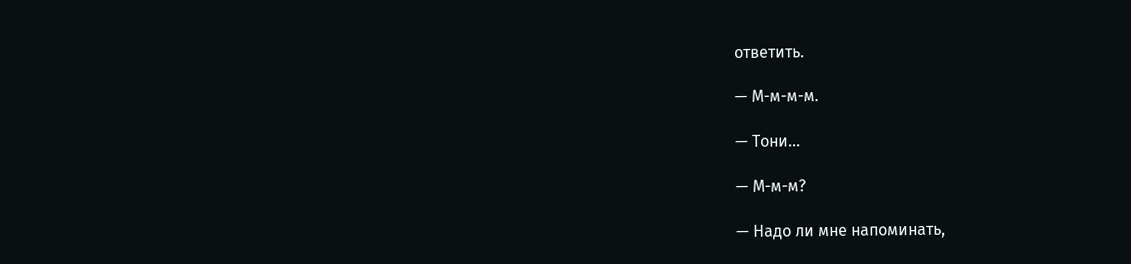ответить.

— М-м-м-м.

— Тони…

— М-м-м?

— Надо ли мне напоминать,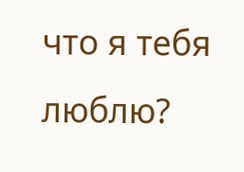что я тебя люблю?